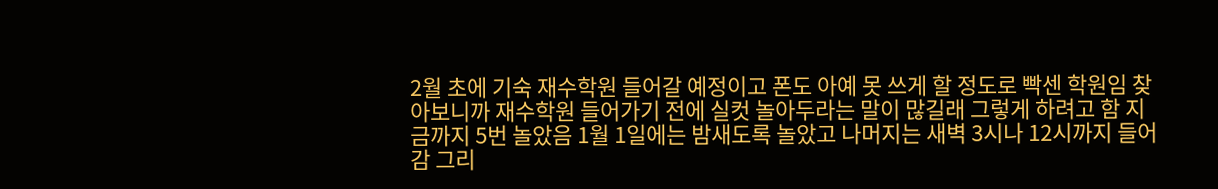2월 초에 기숙 재수학원 들어갈 예정이고 폰도 아예 못 쓰게 할 정도로 빡센 학원임 찾아보니까 재수학원 들어가기 전에 실컷 놀아두라는 말이 많길래 그렇게 하려고 함 지금까지 5번 놀았음 1월 1일에는 밤새도록 놀았고 나머지는 새벽 3시나 12시까지 들어감 그리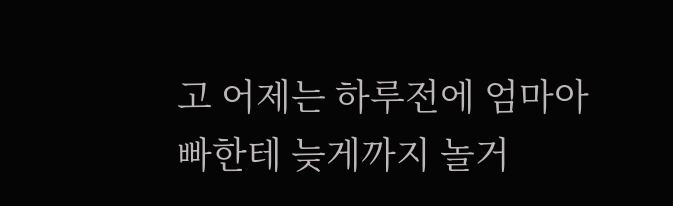고 어제는 하루전에 엄마아빠한테 늦게까지 놀거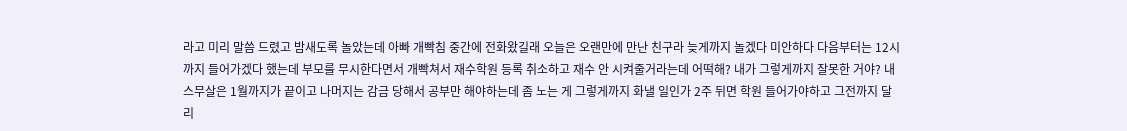라고 미리 말씀 드렸고 밤새도록 놀았는데 아빠 개빡침 중간에 전화왔길래 오늘은 오랜만에 만난 친구라 늦게까지 놀겠다 미안하다 다음부터는 12시까지 들어가겠다 했는데 부모를 무시한다면서 개빡쳐서 재수학원 등록 취소하고 재수 안 시켜줄거라는데 어떡해? 내가 그렇게까지 잘못한 거야? 내 스무살은 1월까지가 끝이고 나머지는 감금 당해서 공부만 해야하는데 좀 노는 게 그렇게까지 화낼 일인가 2주 뒤면 학원 들어가야하고 그전까지 달리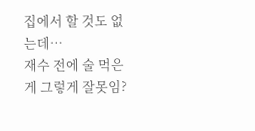집에서 할 것도 없는데…
재수 전에 술 먹은 게 그렇게 잘못임?